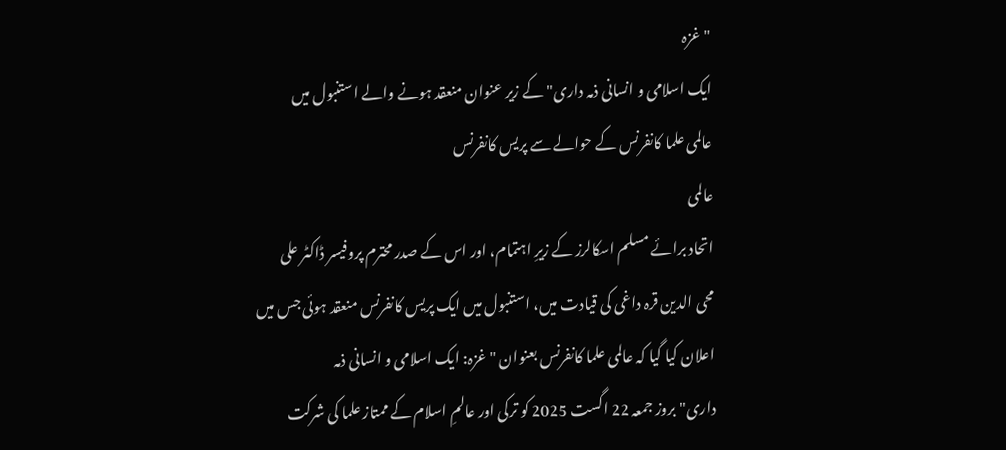"غزہ
ایک اسلامی و انسانی ذمہ داری" کے زیر عنوان منعقد ہونے والے استنبول میں
عالمی علما کانفرنس کے حوالے سے پریس کانفرنس
عالمی
اتحاد برائے مسلم اسکالرز کے زیرِ اہتمام، اور اس کے صدر محترم پروفیسر ڈاکٹر علی
محی الدین قرہ داغی کی قیادت میں، استنبول میں ایک پریس کانفرنس منعقد ہوئی جس میں
اعلان کیا گیا کہ عالمی علما کانفرنس بعنوان "غزہ: ایک اسلامی و انسانی ذمہ
داری" بروز جمعہ 22 اگست 2025 کو ترکی اور عالمِ اسلام کے ممتاز علما کی شرکت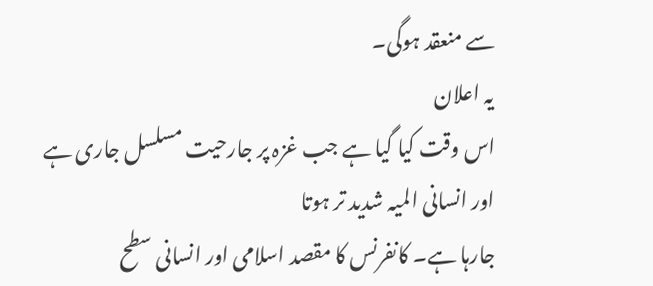سے منعقد ہوگی۔
یہ اعلان
اس وقت کیا گیا ہے جب غزہ پر جارحیت مسلسل جاری ہے اور انسانی المیہ شدید تر ہوتا
جارہا ہے۔ کانفرنس کا مقصد اسلامی اور انسانی سطح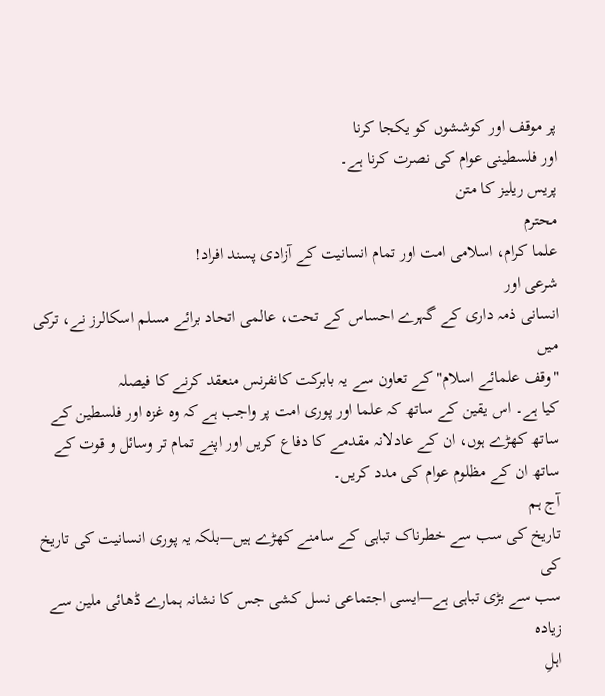پر موقف اور کوششوں کو یکجا کرنا
اور فلسطینی عوام کی نصرت کرنا ہے۔
پریس ریلیز کا متن
محترم
علما کرام، اسلامی امت اور تمام انسانیت کے آزادی پسند افراد!
شرعی اور
انسانی ذمہ داری کے گہرے احساس کے تحت، عالمی اتحاد برائے مسلم اسکالرز نے، ترکی میں
"وقف علمائے اسلام" کے تعاون سے یہ بابرکت کانفرنس منعقد کرنے کا فیصلہ
کیا ہے۔ اس یقین کے ساتھ کہ علما اور پوری امت پر واجب ہے کہ وہ غزہ اور فلسطین کے
ساتھ کھڑے ہوں، ان کے عادلانہ مقدمے کا دفاع کریں اور اپنے تمام تر وسائل و قوت کے
ساتھ ان کے مظلوم عوام کی مدد کریں۔
آج ہم
تاریخ کی سب سے خطرناک تباہی کے سامنے کھڑے ہیں—بلکہ یہ پوری انسانیت کی تاریخ کی
سب سے بڑی تباہی ہے—ایسی اجتماعی نسل کشی جس کا نشانہ ہمارے ڈھائی ملین سے زیادہ
اہلِ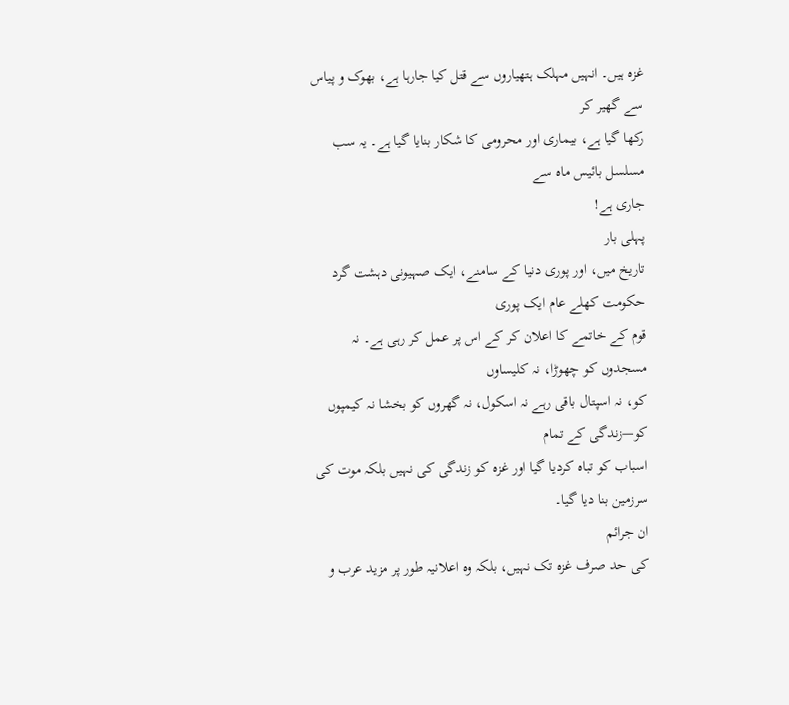غزہ ہیں۔ انہیں مہلک ہتھیاروں سے قتل کیا جارہا ہے، بھوک و پیاس سے گھیر کر
رکھا گیا ہے، بیماری اور محرومی کا شکار بنایا گیا ہے۔ یہ سب مسلسل بائیس ماہ سے
جاری ہے!
پہلی بار
تاریخ میں، اور پوری دنیا کے سامنے، ایک صہیونی دہشت گرد حکومت کھلے عام ایک پوری
قوم کے خاتمے کا اعلان کر کے اس پر عمل کر رہی ہے۔ نہ مسجدوں کو چھوڑا، نہ کلیساوں
کو، نہ اسپتال باقی رہے نہ اسکول، نہ گھروں کو بخشا نہ کیمپوں کو—زندگی کے تمام
اسباب کو تباہ کردیا گیا اور غزہ کو زندگی کی نہیں بلکہ موت کی سرزمین بنا دیا گیا۔
ان جرائم
کی حد صرف غزہ تک نہیں، بلکہ وہ اعلانیہ طور پر مزید عرب و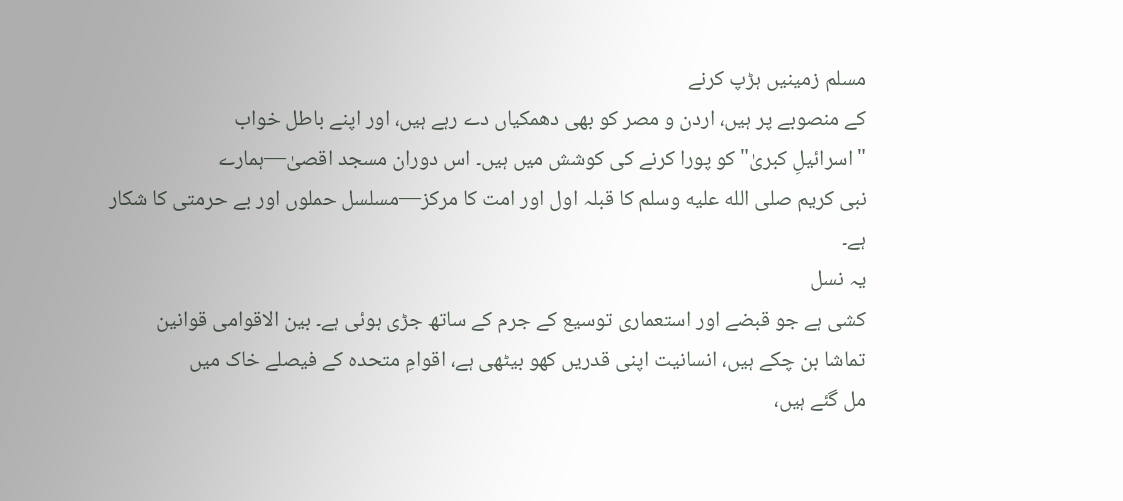مسلم زمینیں ہڑپ کرنے
کے منصوبے پر ہیں، اردن و مصر کو بھی دھمکیاں دے رہے ہیں، اور اپنے باطل خواب
"اسرائیلِ کبریٰ" کو پورا کرنے کی کوشش میں ہیں۔ اس دوران مسجد اقصیٰ—ہمارے
نبی کریم صلى الله عليه وسلم کا قبلہ اول اور امت کا مرکز—مسلسل حملوں اور بے حرمتی کا شکار ہے۔
یہ نسل
کشی ہے جو قبضے اور استعماری توسیع کے جرم کے ساتھ جڑی ہوئی ہے۔ بین الاقوامی قوانین
تماشا بن چکے ہیں، انسانیت اپنی قدریں کھو بیٹھی ہے، اقوامِ متحدہ کے فیصلے خاک میں
مل گئے ہیں،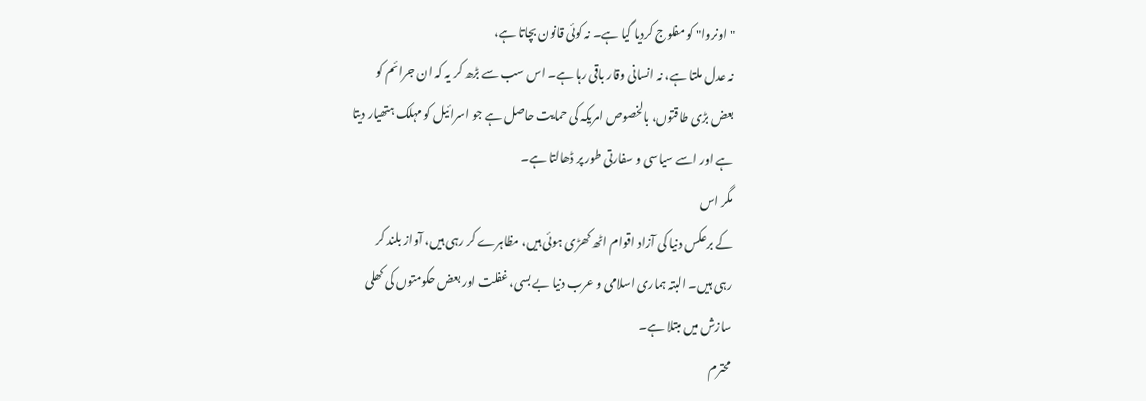"اونروا" کو مفلوج کردیا گیا ہے۔ نہ کوئی قانون بچاتا ہے،
نہ عدل ملتا ہے، نہ انسانی وقار باقی رہا ہے۔ اس سب سے بڑھ کر یہ کہ ان جرائم کو
بعض بڑی طاقتوں، بالخصوص امریکہ کی حمایت حاصل ہے جو اسرائیل کو مہلک ہتھیار دیتا
ہے اور اسے سیاسی و سفارتی طور پر ڈھالتا ہے۔
مگر اس
کے برعکس دنیا کی آزاد اقوام اٹھ کھڑی ہوئی ہیں، مظاہرے کر رہی ہیں، آواز بلند کر
رہی ہیں۔ البتہ ہماری اسلامی و عرب دنیا بے بسی، غفلت اور بعض حکومتوں کی کھلی
سازش میں مبتلا ہے۔
محترم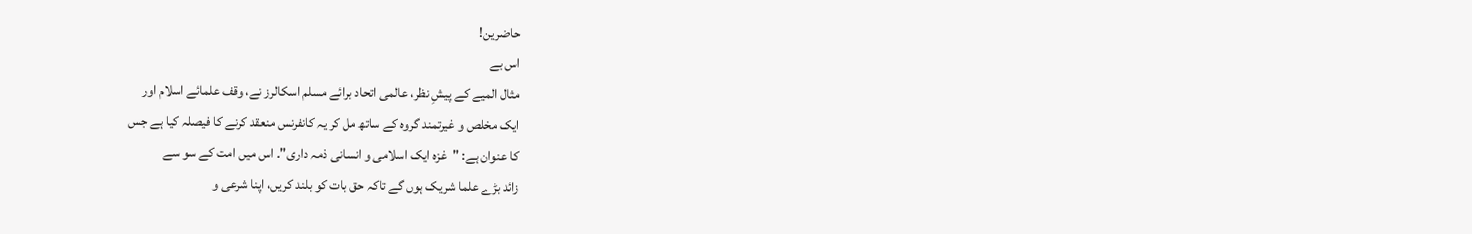حاضرین!
اس بے
مثال المیے کے پیشِ نظر، عالمی اتحاد برائے مسلم اسکالرز نے، وقف علمائے اسلام اور
ایک مخلص و غیرتمند گروہ کے ساتھ مل کر یہ کانفرنس منعقد کرنے کا فیصلہ کیا ہے جس
کا عنوان ہے: "غزہ ایک اسلامی و انسانی ذمہ داری"۔ اس میں امت کے سو سے
زائد بڑے علما شریک ہوں گے تاکہ حق بات کو بلند کریں، اپنا شرعی و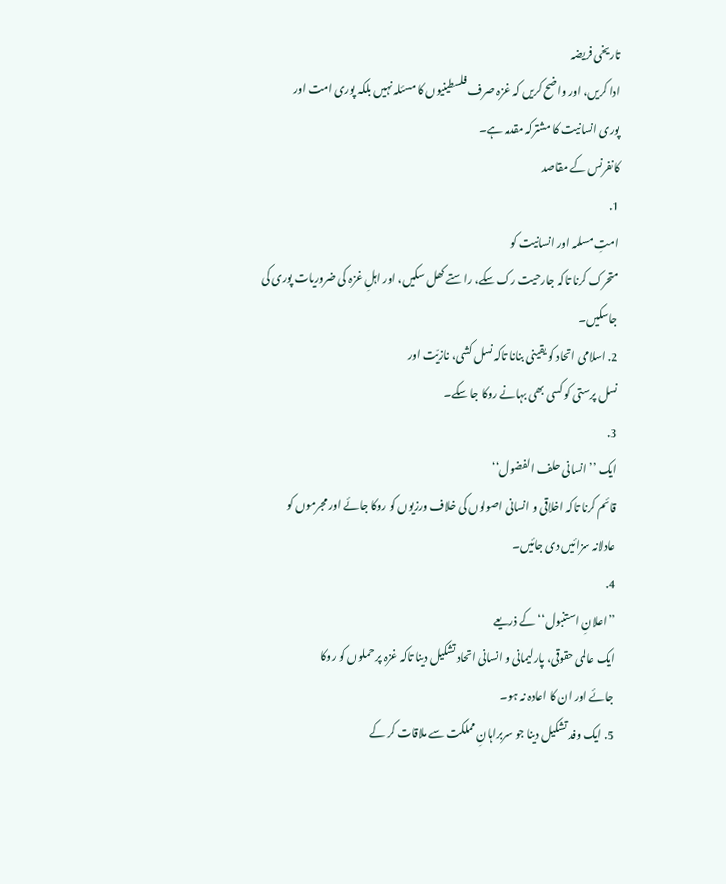تاریخی فریضہ
ادا کریں، اور واضح کریں کہ غزہ صرف فلسطینیوں کا مسئلہ نہیں بلکہ پوری امت اور
پوری انسانیت کا مشترکہ مقدمہ ہے۔
کانفرنس کے مقاصد
1.
امتِ مسلمہ اور انسانیت کو
متحرک کرنا تاکہ جارحیت رک سکے، راستے کھل سکیں، اور اہلِ غزہ کی ضروریات پوری کی
جاسکیں۔
2. اسلامی اتحاد کو یقینی بنانا تاکہ نسل کشی، نازیّت اور
نسل پرستی کو کسی بھی بہانے روکا جا سکے۔
3.
ایک ’’انسانی حلف الفضول‘‘
قائم کرنا تاکہ اخلاقی و انسانی اصولوں کی خلاف ورزیوں کو روکا جائے اور مجرموں کو
عادلانہ سزائیں دی جائیں۔
4.
’’اعلانِ استنبول‘‘ کے ذریعے
ایک عالمی حقوقی، پارلیمانی و انسانی اتحاد تشکیل دینا تاکہ غزہ پر حملوں کو روکا
جائے اور ان کا اعادہ نہ ہو۔
5. ایک وفد تشکیل دینا جو سربراہانِ مملکت سے ملاقات کر کے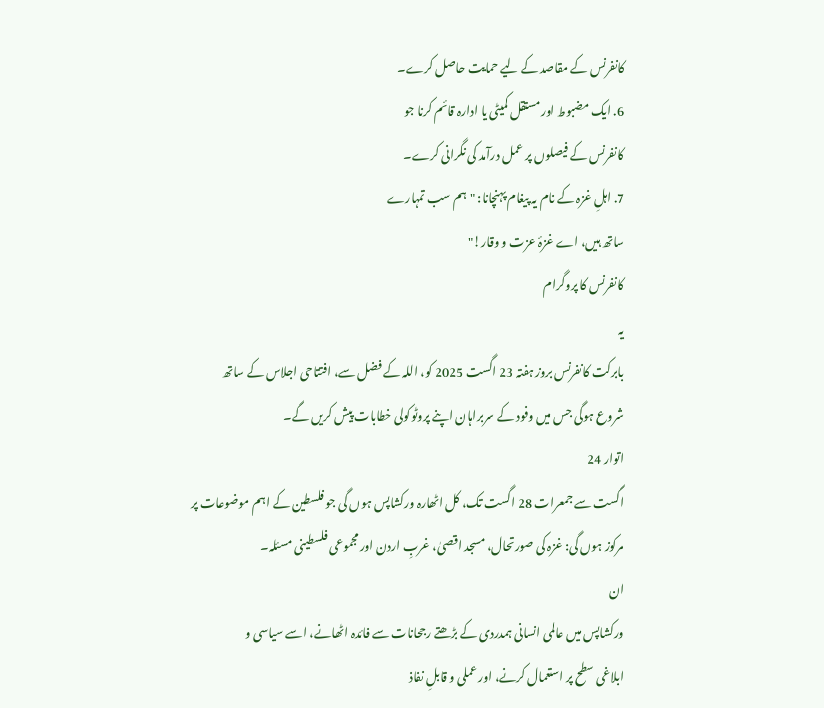کانفرنس کے مقاصد کے لیے حمایت حاصل کرے۔
6. ایک مضبوط اور مستقل کمیٹی یا ادارہ قائم کرنا جو
کانفرنس کے فیصلوں پر عمل درآمد کی نگرانی کرے۔
7. اہلِ غزہ کے نام یہ پیغام پہنچانا: "ہم سب تمہارے
ساتھ ہیں، اے غزۂ عزت و وقار!"
کانفرنس کا پروگرام
یہ
بابرکت کانفرنس بروز ہفتہ 23 اگست 2025 کو، اللہ کے فضل سے، افتتاحی اجلاس کے ساتھ
شروع ہوگی جس میں وفود کے سربراہان اپنے پروٹوکولی خطابات پیش کریں گے۔
اتوار 24
اگست سے جمعرات 28 اگست تک، کل اٹھارہ ورکشاپس ہوں گی جو فلسطین کے اہم موضوعات پر
مرکوز ہوں گی: غزہ کی صورتحال، مسجد اقصیٰ، غربِ اردن اور مجموعی فلسطینی مسئلہ۔
ان
ورکشاپس میں عالمی انسانی ہمدردی کے بڑھتے رجحانات سے فائدہ اٹھانے، اسے سیاسی و
ابلاغی سطح پر استعمال کرنے، اور عملی و قابلِ نفاذ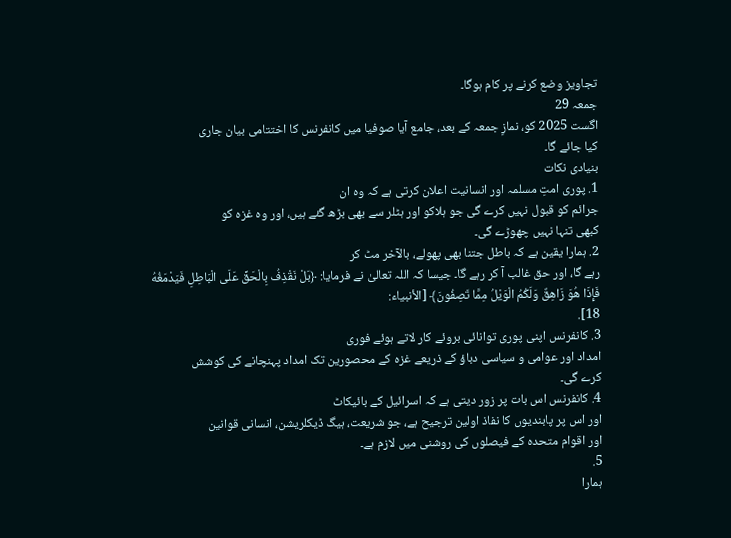تجاویز وضع کرنے پر کام ہوگا۔
جمعہ 29
اگست 2025 کو، نمازِ جمعہ کے بعد، جامع آیا صوفیا میں کانفرنس کا اختتامی بیان جاری
کیا جائے گا۔
بنیادی نکات
1. پوری امتِ مسلمہ اور انسانیت اعلان کرتی ہے کہ وہ ان
جرائم کو قبول نہیں کرے گی جو ہلاکو اور ہٹلر سے بھی بڑھ گئے ہیں، اور وہ غزہ کو
کبھی تنہا نہیں چھوڑے گی۔
2. ہمارا یقین ہے کہ باطل جتنا بھی پھولے، بالآخر مٹ کر
رہے گا، اور حق غالب آ کر رہے گا۔ جیسا کہ اللہ تعالیٰ نے فرمایا: ﴿بَلْ نَقْذِفُ بِالْحَقِّ عَلَى الْبَاطِلِ فَيَدْمَغُهُ
فَإِذَا هُوَ زَاهِقٌ وَلَكُمُ الْوَيْلُ مِمَّا تَصِفُونَ﴾ [الأنبیاء:
18].
3. کانفرنس اپنی پوری توانائی بروئے کار لاتے ہوئے فوری
امداد اور عوامی و سیاسی دباؤ کے ذریعے غزہ کے محصورین تک امداد پہنچانے کی کوشش
کرے گی۔
4. کانفرنس اس بات پر زور دیتی ہے کہ اسرائیل کے بائیکاٹ
اور اس پر پابندیوں کا نفاذ اولین ترجیح ہے، جو شریعت، ہیگ ڈیکلریشن، انسانی قوانین
اور اقوام متحدہ کے فیصلوں کی روشنی میں لازم ہے۔
5.
ہمارا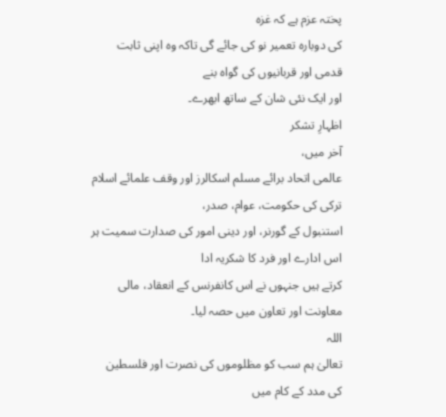پختہ عزم ہے کہ غزہ
کی دوبارہ تعمیر نو کی جائے گی تاکہ وہ اپنی ثابت قدمی اور قربانیوں کی گواہ بنے
اور ایک نئی شان کے ساتھ ابھرے۔
اظہارِ تشکر
آخر میں،
عالمی اتحاد برائے مسلم اسکالرز اور وقف علمائے اسلام ترکی کی حکومت، عوام، صدر،
استنبول کے گورنر، اور دینی امور کی صدارت سمیت ہر اس ادارے اور فرد کا شکریہ ادا
کرتے ہیں جنہوں نے اس کانفرنس کے انعقاد، مالی معاونت اور تعاون میں حصہ لیا۔
اللہ
تعالیٰ ہم سب کو مظلوموں کی نصرت اور فلسطین کی مدد کے کام میں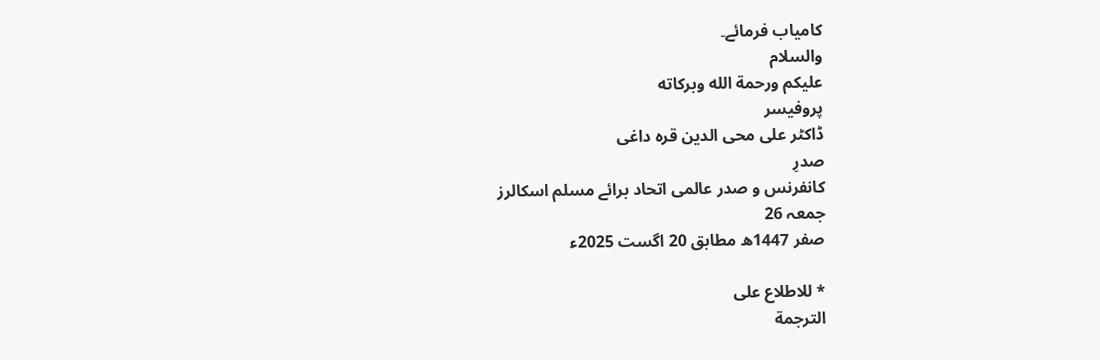کامیاب فرمائے۔
والسلام
علیکم ورحمة الله وبرکاته
پروفیسر
ڈاکٹر علی محی الدین قرہ داغی
صدرِ
کانفرنس و صدر عالمی اتحاد برائے مسلم اسکالرز
جمعہ 26
صفر 1447ھ مطابق 20 اگست 2025ء

* للاطلاع على
الترجمة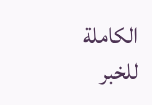الكاملة للخبر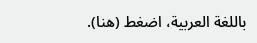باللغة العربية، اضغط (هنا).